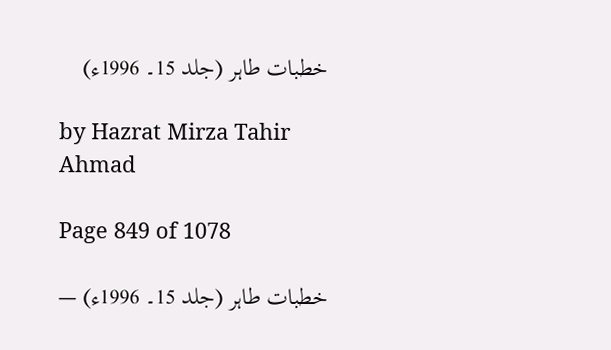خطبات طاہر (جلد 15۔ 1996ء)

by Hazrat Mirza Tahir Ahmad

Page 849 of 1078

خطبات طاہر (جلد 15۔ 1996ء) —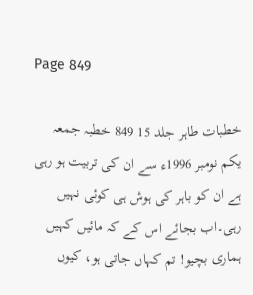Page 849

خطبات طاہر جلد 15 849 خطبہ جمعہ یکم نومبر 1996ء سے ان کی تربیت ہو رہی ہے ان کو باہر کی ہوش ہی کوئی نہیں رہی۔اب بجائے اس کے کہ مائیں کہیں ہماری بچیو! تم کہاں جاتی ہو، کیوں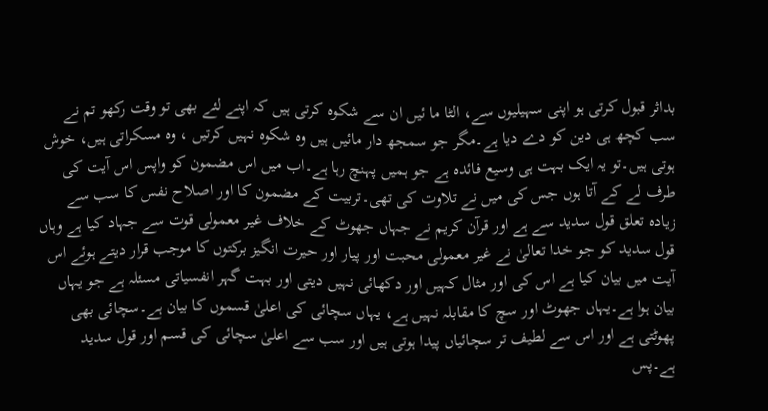بداثر قبول کرتی ہو اپنی سہیلیوں سے، الٹا ما ئیں ان سے شکوہ کرتی ہیں کہ اپنے لئے بھی تو وقت رکھو تم نے سب کچھ ہی دین کو دے دیا ہے۔مگر جو سمجھ دار مائیں ہیں وہ شکوہ نہیں کرتیں ، وہ مسکراتی ہیں، خوش ہوتی ہیں۔تو یہ ایک بہت ہی وسیع فائدہ ہے جو ہمیں پہنچ رہا ہے۔اب میں اس مضمون کو واپس اس آیت کی طرف لے کے آتا ہوں جس کی میں نے تلاوت کی تھی۔تربیت کے مضمون کا اور اصلاح نفس کا سب سے زیادہ تعلق قول سدید سے ہے اور قرآن کریم نے جہاں جھوٹ کے خلاف غیر معمولی قوت سے جہاد کیا ہے وہاں قول سدید کو جو خدا تعالیٰ نے غیر معمولی محبت اور پیار اور حیرت انگیز برکتوں کا موجب قرار دیتے ہوئے اس آیت میں بیان کیا ہے اس کی اور مثال کہیں اور دکھائی نہیں دیتی اور بہت گہر انفسیاتی مسئلہ ہے جو یہاں بیان ہوا ہے۔یہاں جھوٹ اور سچ کا مقابلہ نہیں ہے، یہاں سچائی کی اعلیٰ قسموں کا بیان ہے۔سچائی بھی پھوٹتی ہے اور اس سے لطیف تر سچائیاں پیدا ہوتی ہیں اور سب سے اعلیٰ سچائی کی قسم اور قول سدید ہے۔پس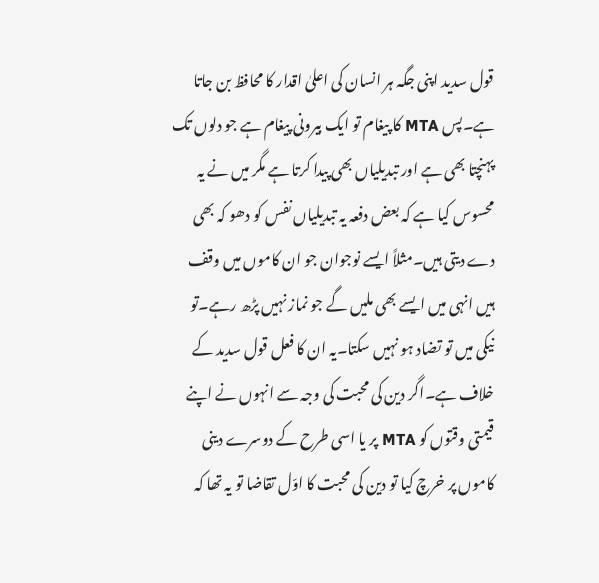قول سدید اپنی جگہ ہر انسان کی اعلیٰ اقدار کا محافظ بن جاتا ہے۔پس MTA کا پیغام تو ایک بیرونی پیغام ہے جو دلوں تک پہنچتا بھی ہے اور تبدیلیاں بھی پیدا کرتا ہے مگر میں نے یہ محسوس کیا ہے کہ بعض دفعہ یہ تبدیلیاں نفس کو دھو کہ بھی دے دیتی ہیں۔مثلاً ایسے نوجوان جو ان کاموں میں وقف ہیں انہی میں ایسے بھی ملیں گے جو نماز نہیں پڑھ رہے۔تو نیکی میں تو تضاد ہو نہیں سکتا۔یہ ان کا فعل قول سدید کے خلاف ہے۔اگر دین کی محبت کی وجہ سے انہوں نے اپنے قیمتی وقتوں کو MTA پر یا اسی طرح کے دوسرے دینی کاموں پر خرچ کیا تو دین کی محبت کا اوّل تقاضا تو یہ تھا کہ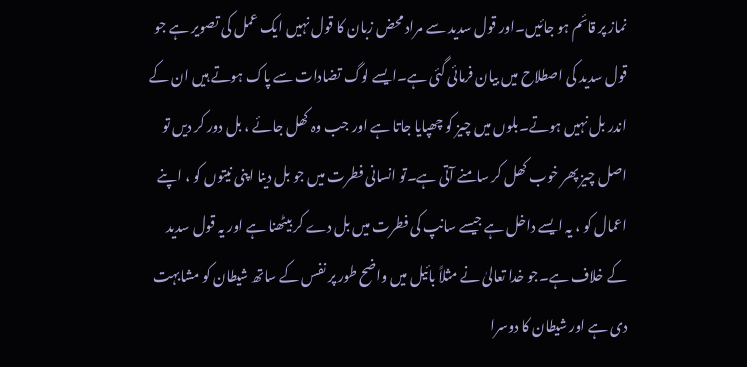نماز پر قائم ہو جائیں۔اور قول سدید سے مراد محض زبان کا قول نہیں ایک عمل کی تصویر ہے جو قول سدید کی اصطلاح میں بیان فرمائی گئی ہے۔ایسے لوگ تضادات سے پاک ہوتے ہیں ان کے اندر بل نہیں ہوتے۔بلوں میں چیز کو چھپایا جاتا ہے اور جب وہ کھل جائے ، بل دور کر دیں تو اصل چیز پھر خوب کھل کر سامنے آتی ہے۔تو انسانی فطرت میں جو بل دینا اپنی نیتوں کو ، اپنے اعمال کو ، یہ ایسے داخل ہے جیسے سانپ کی فطرت میں بل دے کر بیٹھنا ہے اور یہ قول سدید کے خلاف ہے۔جو خدا تعالیٰ نے مثلاً بائیل میں واضح طور پر نفس کے ساتھ شیطان کو مشابہت دی ہے اور شیطان کا دوسرا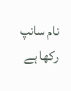نام سانپ رکھا ہے